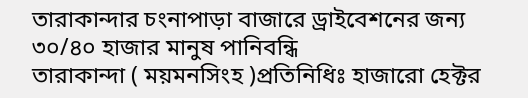তারাকান্দার চংনাপাড়া বাজারে ড্রাইবেশনের জন্য ৩০/৪০ হাজার মানুষ পানিবন্ধি
তারাকান্দা ( ময়মনসিংহ )প্রতিনিধিঃ হাজারো হেক্টর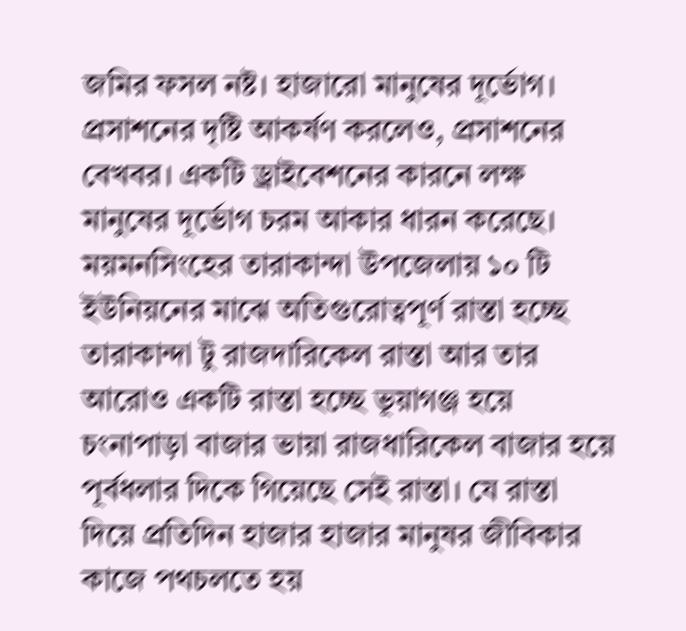জমির ফসল নষ্ট। হাজারো মানুষের দূর্ভোগ। প্রসাশনের দৃষ্টি আকর্ষণ করলেও, প্রসাশনের বেখবর। একটি ড্রাইবেশনের কারনে লক্ষ মানুষের দূর্ভোগ চরম আকার ধারন করেছে।
ময়মনসিংহের তারাকান্দা উপজেলায় ১০ টি ইউনিয়নের মাঝে অতিগুরোত্বপূর্ণ রাস্তা হচ্ছে তারাকান্দা টু রাজদারিকেল রাস্তা আর তার আরোও একটি রাস্তা হচ্ছে ভূয়াগঞ্জ হয়ে চংনাপাড়া বাজার ভায়া রাজধারিকেল বাজার হয়ে পূর্বধলার দিকে গিয়েছে সেই রাস্তা। যে রাস্তা দিয়ে প্রতিদিন হাজার হাজার মানুষর জীবিকার কাজে পথচলতে হয়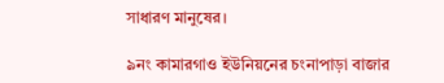সাধারণ মানুষের।

৯নং কামারগাও ইউনিয়নের চংনাপাড়া বাজার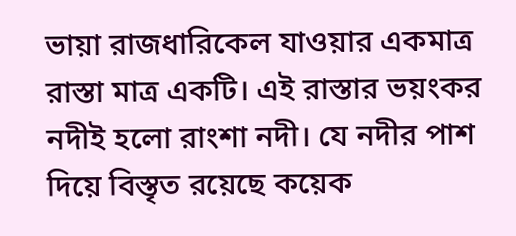ভায়া রাজধারিকেল যাওয়ার একমাত্র রাস্তা মাত্র একটি। এই রাস্তার ভয়ংকর নদীই হলো রাংশা নদী। যে নদীর পাশ দিয়ে বিস্তৃত রয়েছে কয়েক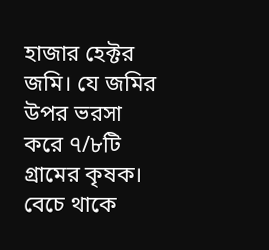হাজার হেক্টর জমি। যে জমির উপর ভরসা করে ৭/৮টি গ্রামের কৃষক। বেচে থাকে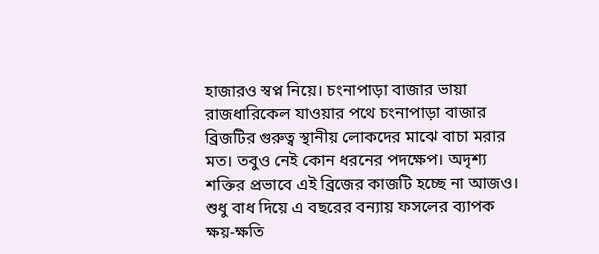হাজারও স্বপ্ন নিয়ে। চংনাপাড়া বাজার ভায়া রাজধারিকেল যাওয়ার পথে চংনাপাড়া বাজার ব্রিজটির গুরুত্ব স্থানীয় লোকদের মাঝে বাচা মরার মত। তবুও নেই কোন ধরনের পদক্ষেপ। অদৃশ্য শক্তির প্রভাবে এই ব্রিজের কাজটি হচ্ছে না আজও। শুধু বাধ দিয়ে এ বছরের বন্যায় ফসলের ব্যাপক ক্ষয়-ক্ষতি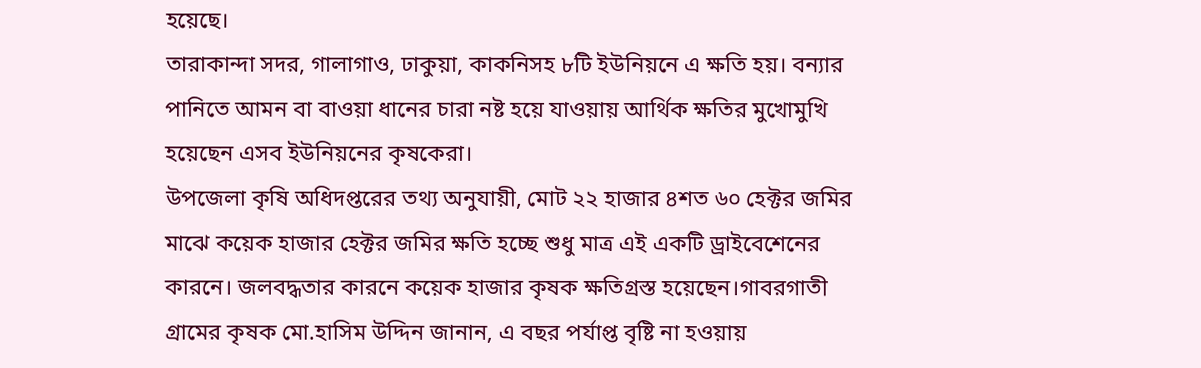হয়েছে।
তারাকান্দা সদর, গালাগাও, ঢাকুয়া, কাকনিসহ ৮টি ইউনিয়নে এ ক্ষতি হয়। বন্যার পানিতে আমন বা বাওয়া ধানের চারা নষ্ট হয়ে যাওয়ায় আর্থিক ক্ষতির মুখোমুখি হয়েছেন এসব ইউনিয়নের কৃষকেরা।
উপজেলা কৃষি অধিদপ্তরের তথ্য অনুযায়ী, মোট ২২ হাজার ৪শত ৬০ হেক্টর জমির মাঝে কয়েক হাজার হেক্টর জমির ক্ষতি হচ্ছে শুধু মাত্র এই একটি ড্রাইবেশেনের কারনে। জলবদ্ধতার কারনে কয়েক হাজার কৃষক ক্ষতিগ্রস্ত হয়েছেন।গাবরগাতী গ্রামের কৃষক মো.হাসিম উদ্দিন জানান, এ বছর পর্যাপ্ত বৃষ্টি না হওয়ায়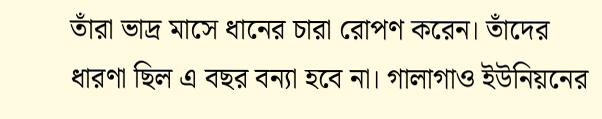তাঁরা ভাদ্র মাসে ধানের চারা রোপণ করেন। তাঁদের ধারণা ছিল এ বছর বন্যা হবে না। গালাগাও ইউনিয়নের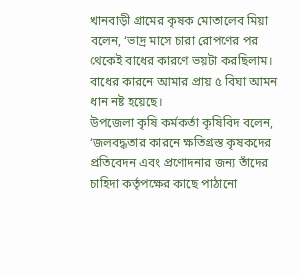খানবাড়ী গ্রামের কৃষক মোতালেব মিয়া বলেন, ‘ভাদ্র মাসে চারা রোপণের পর থেকেই বাধের কারণে ভয়টা করছিলাম। বাধের কারনে আমার প্রায় ৫ বিঘা আমন ধান নষ্ট হয়েছে।
উপজেলা কৃষি কর্মকর্তা কৃষিবিদ বলেন, ‘জলবদ্ধতার কারনে ক্ষতিগ্রস্ত কৃষকদের প্রতিবেদন এবং প্রণোদনার জন্য তাঁদের চাহিদা কর্তৃপক্ষের কাছে পাঠানো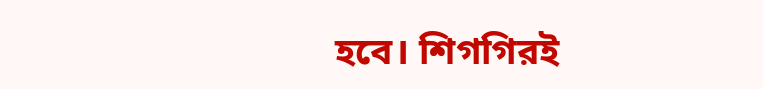হবে। শিগগিরই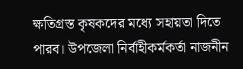ক্ষতিগ্রস্ত কৃষকদের মধ্যে সহায়তা দিতে পারব। উপজেলা নির্বাহীকর্মকর্তা নাজনীন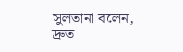সুলতানা বলেন, দ্রুত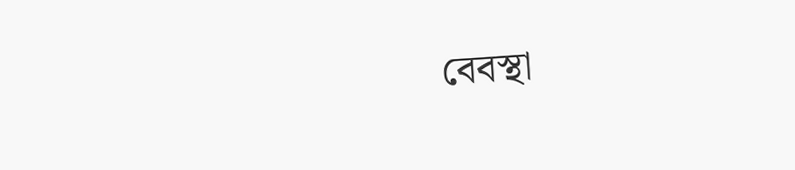বেবস্থা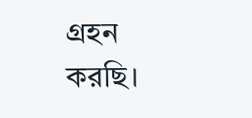গ্রহন করছি।